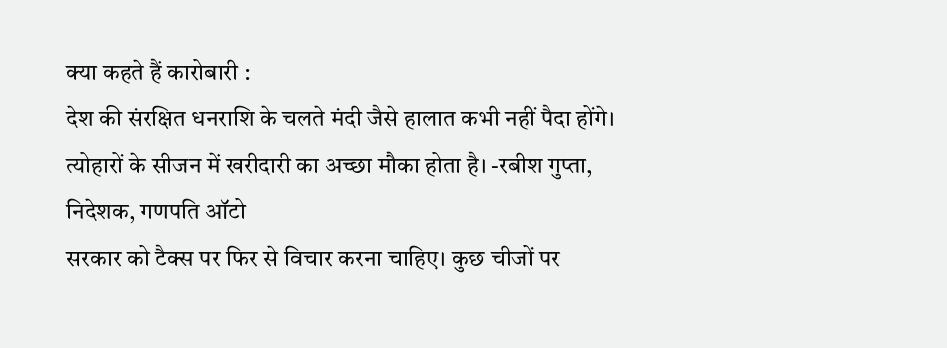क्या कहते हैं कारोबारी :
देश की संरक्षित धनराशि के चलते मंदी जैसे हालात कभी नहीं पैदा होंगे। त्योहारों के सीजन में खरीदारी का अच्छा मौका होता है। -रबीश गुप्ता, निदेशक, गणपति ऑटो
सरकार को टैक्स पर फिर से विचार करना चाहिए। कुछ चीजों पर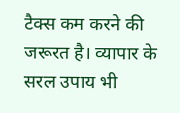टैक्स कम करने की जरूरत है। व्यापार के सरल उपाय भी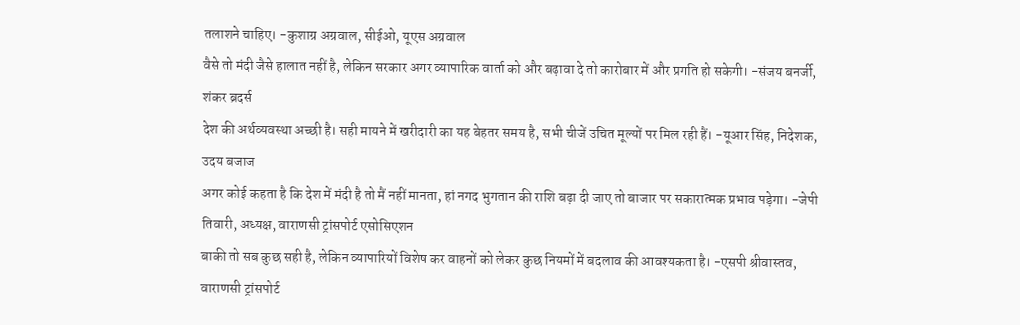तलाशने चाहिए। -कुशाग्र अग्रवाल, सीईओ, यूएस अग्रवाल
वैसे तो मंदी जैसे हालात नहीं है, लेकिन सरकार अगर व्यापारिक वार्ता को और बढ़ावा दे तो कारोबार में और प्रगति हो सकेगी। -संजय बनर्जी, शंकर ब्रदर्स
देश की अर्थव्यवस्था अच्छी है। सही मायने में खरीदारी का यह बेहतर समय है, सभी चीजें उचित मूल्यों पर मिल रही हैं। -यूआर सिंह, निदेशक, उदय बजाज
अगर कोई कहता है कि देश में मंदी है तो मैं नहीं मानता, हां नगद भुगतान की राशि बढ़ा दी जाए तो बाजार पर सकारात्मक प्रभाव पड़ेगा। -जेपी तिवारी, अध्यक्ष, वाराणसी ट्रांसपोर्ट एसोसिएशन
बाकी तो सब कुछ सही है, लेकिन व्यापारियों विशेष कर वाहनों को लेकर कुछ नियमों में बदलाव की आवश्यकता है। -एसपी श्रीवास्तव, वाराणसी ट्रांसपोर्ट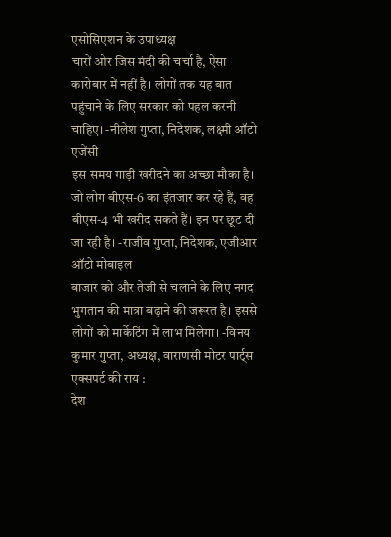एसोसिएशन के उपाध्यक्ष
चारों ओर जिस मंदी की चर्चा है, ऐसा कारोबार में नहीं है। लोगों तक यह बात पहुंचाने के लिए सरकार को पहल करनी चाहिए। -नीलेश गुप्ता, निदेशक, लक्ष्मी ऑटो एजेंसी
इस समय गाड़ी खरीदने का अच्छा मौका है। जो लोग बीएस-6 का इंतजार कर रहे हैं, वह बीएस-4 भी खरीद सकते हैं। इन पर छूट दी जा रही है। -राजीव गुप्ता, निदेशक, एजीआर ऑटो मोबाइल
बाजार को और तेजी से चलाने के लिए नगद भुगतान की मात्रा बढ़ाने की जरूरत है। इससे लोगों को मार्केटिंग में लाभ मिलेगा। -विनय कुमार गुप्ता, अध्यक्ष, वाराणसी मोटर पार्ट्स
एक्सपर्ट की राय :
देश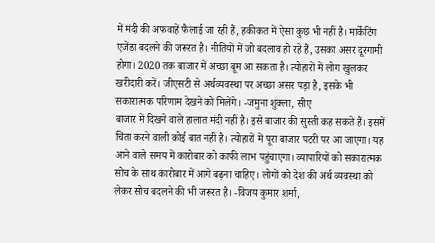में मंदी की अफवाहें फैलाई जा रही हैं, हकीकत में ऐसा कुछ भी नहीं है। मार्केटिंग एजेंडा बदलने की जरूरत है। नीतियों में जो बदलाव हो रहे हैं, उसका असर दूरगामी होगा। 2020 तक बाजार में अच्छा बूम आ सकता है। त्योहारों में लोग खुलकर खरीदारी करें। जीएसटी से अर्थव्यवस्था पर अच्छा असर पड़ा है, इसके भी सकारात्मक परिणाम देखने को मिलेंगे। -जमुना शुक्ला, सीए
बाजार में दिखने वाले हालात मंदी नहीं है। इसे बाजार की सुस्ती कह सकते हैं। इसमें चिंता करने वाली कोई बात नहीं है। त्योहारों में पूरा बाजार पटरी पर आ जाएगा। यह आने वाले समय में कारोबार को काफी लाभ पहुंचाएगा। व्यापारियों को सकारात्मक सोच के साथ कारोबार में आगे बढ़ना चाहिए। लोगों को देश की अर्थ व्यवस्था को लेकर सोच बदलने की भी जरूरत है। -विजय कुमार शर्मा,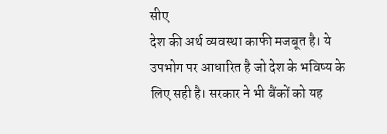सीए
देश की अर्थ व्यवस्था काफी मजबूत है। ये उपभोग पर आधारित है जो देश के भविष्य के लिए सही है। सरकार ने भी बैंकों को यह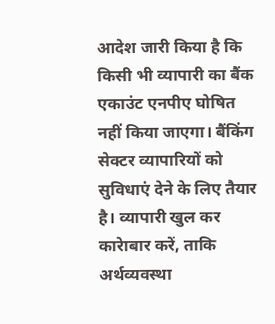आदेश जारी किया है कि किसी भी व्यापारी का बैंक एकाउंट एनपीए घोषित नहीं किया जाएगा। बैंकिंग सेक्टर व्यापारियों को सुविधाएं देने के लिए तैयार है। व्यापारी खुल कर कारेाबार करें, ताकि अर्थव्यवस्था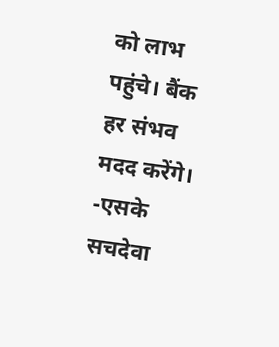को लाभ पहुंचे। बैंक हर संभव मदद करेंगे। -एसके सचदेवा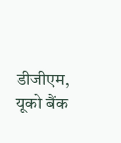डीजीएम, यूको बैंक